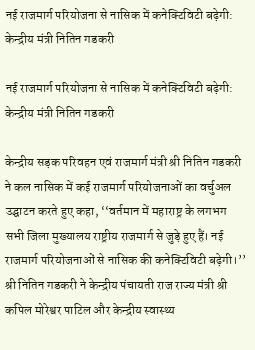नई राजमार्ग परियोजना से नासिक में कनेक्टिविटी बढ़ेगी: केन्‍द्रीय मंत्री नितिन गडकरी

नई राजमार्ग परियोजना से नासिक में कनेक्टिविटी बढ़ेगी: केन्‍द्रीय मंत्री नितिन गडकरी

केन्‍द्रीय सड़क परिवहन एवं राजमार्ग मंत्री श्री नितिन गडकरी ने कल नासिक में कई राजमार्ग परियोजनाओं का वर्चुअल उद्घाटन करते हुए कहा, ‘‘वर्तमान में महाराष्ट्र के लगभग सभी जिला मुख्यालय राष्ट्रीय राजमार्ग से जुड़े हुए हैं। नई राजमार्ग परियोजनाओं से नासिक की कनेक्टिविटी बढ़ेगी।’’ श्री नितिन गडकरी ने केन्‍द्रीय पंचायती राज राज्य मंत्री श्री कपिल मोरेश्वर पाटिल और केन्‍द्रीय स्वास्थ्य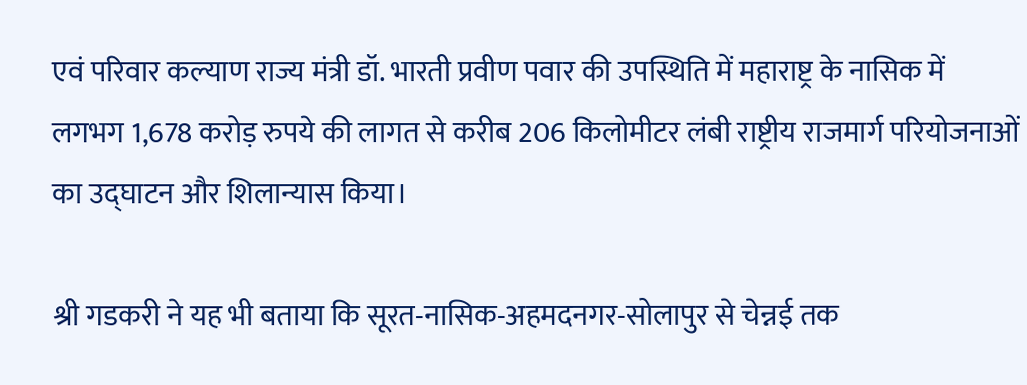एवं परिवार कल्याण राज्य मंत्री डॉ. भारती प्रवीण पवार की उपस्थिति में महाराष्ट्र के नासिक में लगभग 1,678 करोड़ रुपये की लागत से करीब 206 किलोमीटर लंबी राष्ट्रीय राजमार्ग परियोजनाओं का उद्घाटन और शिलान्यास किया।

श्री गडकरी ने यह भी बताया कि सूरत-नासिक-अहमदनगर-सोलापुर से चेन्नई तक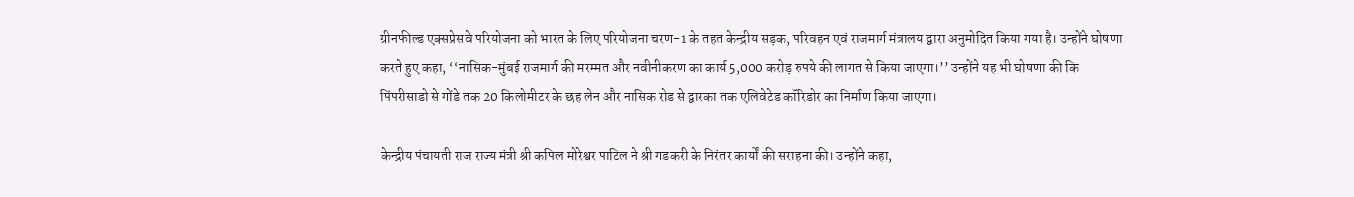ग्रीनफील्ड एक्सप्रेसवे परियोजना को भारत के लिए परियोजना चरण-1 के तहत केन्‍द्रीय सड़क, परिवहन एवं राजमार्ग मंत्रालय द्वारा अनुमोदित किया गया है। उन्होंने घोषणा करते हुए कहा, ‘‘नासिक-मुंबई राजमार्ग की मरम्मत और नवीनीकरण का कार्य 5,000 करोड़ रुपये की लागत से किया जाएगा।’’ उन्होंने यह भी घोषणा की कि पिंपरीसाडो से गोंडे तक 20 किलोमीटर के छह लेन और नासिक रोड से द्वारका तक एलिवेटेड कॉरिडोर का निर्माण किया जाएगा।

केन्‍द्रीय पंचायती राज राज्य मंत्री श्री कपिल मोरेश्वर पाटिल ने श्री गडकरी के निरंतर कार्यों की सराहना की। उन्होंने कहा,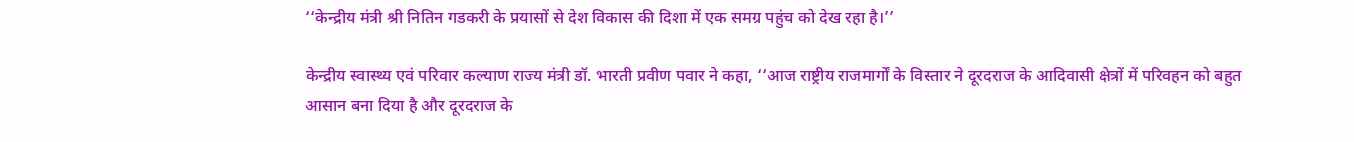‘‘केन्‍द्रीय मंत्री श्री नितिन गडकरी के प्रयासों से देश विकास की दिशा में एक समग्र पहुंच को देख रहा है।’’

केन्‍द्रीय स्वास्थ्य एवं परिवार कल्याण राज्य मंत्री डॉ. भारती प्रवीण पवार ने कहा, ‘‘आज राष्ट्रीय राजमार्गों के विस्तार ने दूरदराज के आदिवासी क्षेत्रों में परिवहन को बहुत आसान बना दिया है और दूरदराज के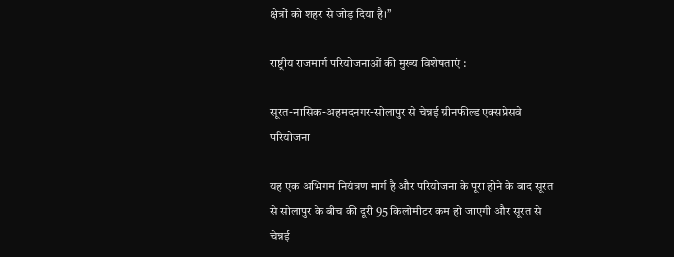क्षेत्रों को शहर से जोड़ दिया है।’’

राष्ट्रीय राजमार्ग परियोजनाओं की मुख्य विशेषताएं :

सूरत-नासिक-अहमदनगर-सोलापुर से चेन्नई ग्रीनफील्ड एक्सप्रेसवे परियोजना

यह एक अभिगम नियंत्रण मार्ग है और परियोजना के पूरा होने के बाद सूरत से सोलापुर के बीच की दूरी 95 किलोमीटर कम हो जाएगी और सूरत से चेन्नई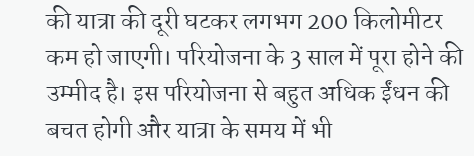की यात्रा की दूरी घटकर लगभग 200 किलोमीटर कम हो जाएगी। परियोजना के 3 साल में पूरा होने की उम्मीद है। इस परियोजना से बहुत अधिक ईंधन की बचत होगी और यात्रा के समय में भी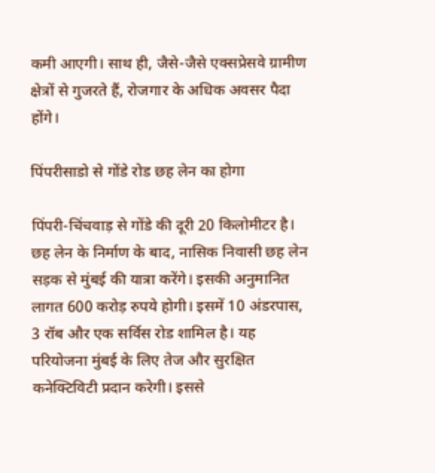कमी आएगी। साथ ही, जैसे-जैसे एक्सप्रेसवे ग्रामीण क्षेत्रों से गुजरते हैं, रोजगार के अधिक अवसर पैदा होंगे।

पिंपरीसाडो से गोंडे रोड छह लेन का होगा

पिंपरी-चिंचवाड़ से गोंडे की दूरी 20 किलोमीटर है। छह लेन के निर्माण के बाद, नासिक निवासी छह लेन सड़क से मुंबई की यात्रा करेंगे। इसकी अनुमानित लागत 600 करोड़ रुपये होगी। इसमें 10 अंडरपास, 3 रॉब और एक सर्विस रोड शामिल है। यह परियोजना मुंबई के लिए तेज और सुरक्षित कनेक्टिविटी प्रदान करेगी। इससे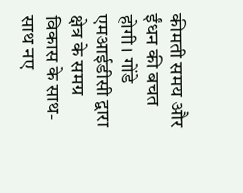कीमती समय और ईंधन की बचत होगी। गोंडे एमआईडीसी द्वारा क्षेत्र के समग्र विकास के साथ-साथ नए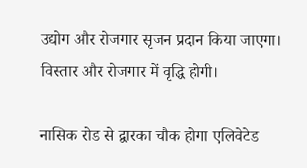उद्योग और रोजगार सृजन प्रदान किया जाएगा। विस्तार और रोजगार में वृद्धि होगी।

नासिक रोड से द्वारका चौक होगा एलिवेटेड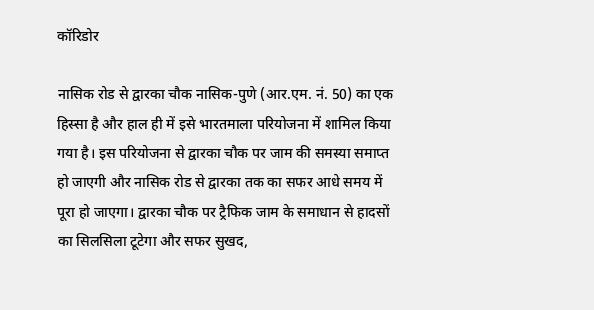कॉरिडोर

नासिक रोड से द्वारका चौक नासिक-पुणे (आर.एम. नं. 50) का एक हिस्सा है और हाल ही में इसे भारतमाला परियोजना में शामिल किया गया है। इस परियोजना से द्वारका चौक पर जाम की समस्या समाप्त हो जाएगी और नासिक रोड से द्वारका तक का सफर आधे समय में पूरा हो जाएगा। द्वारका चौक पर ट्रैफिक जाम के समाधान से हादसों का सिलसिला टूटेगा और सफर सुखद,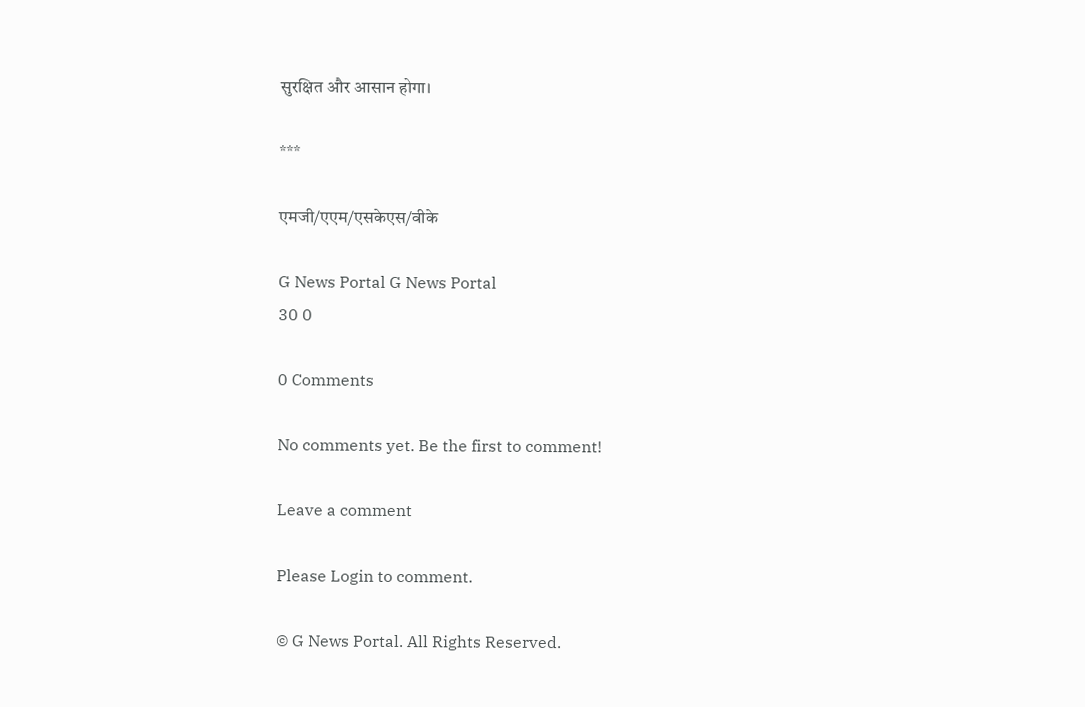सुरक्षित और आसान होगा।

***

एमजी/एएम/एसकेएस/वीके

G News Portal G News Portal
30 0

0 Comments

No comments yet. Be the first to comment!

Leave a comment

Please Login to comment.

© G News Portal. All Rights Reserved.